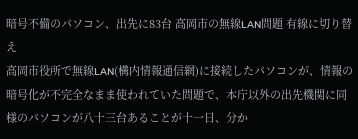暗号不備のパソコン、出先に83台 高岡市の無線LAN問題 有線に切り替え
高岡市役所で無線LAN(構内情報通信網)に接続したパソコンが、情報の暗号化が不完全なまま使われていた問題で、本庁以外の出先機関に同様のパソコンが八十三台あることが十一日、分か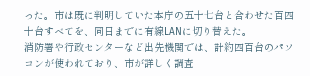った。市は既に判明していた本庁の五十七台と合わせた百四十台すべてを、同日までに有線LANに切り替えた。
消防署や行政センターなど出先機関では、計約四百台のパソコンが使われており、市が詳しく調査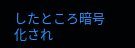したところ暗号化され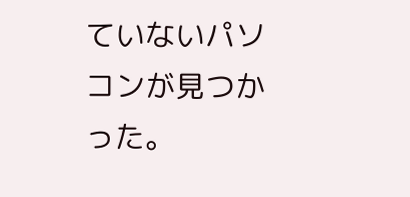ていないパソコンが見つかった。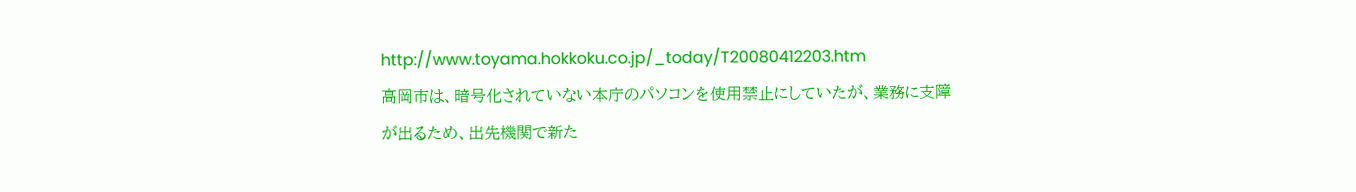http://www.toyama.hokkoku.co.jp/_today/T20080412203.htm
高岡市は、暗号化されていない本庁のパソコンを使用禁止にしていたが、業務に支障が出るため、出先機関で新た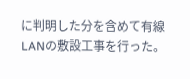に判明した分を含めて有線LANの敷設工事を行った。